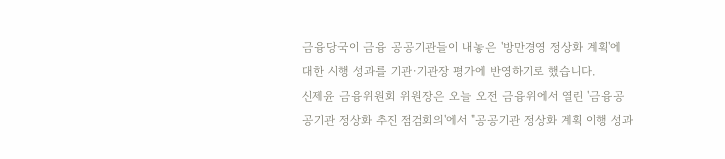금융당국이 금융 공공기관들이 내놓은 '방만경영 정상화 계획'에 대한 시행 성과를 기관·기관장 평가에 반영하기로 했습니다.
신제윤 금융위원회 위원장은 오늘 오전 금융위에서 열린 '금융공공기관 정상화 추진 점검회의'에서 "공공기관 정상화 계획 이행 성과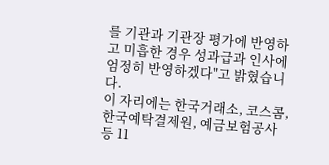를 기관과 기관장 평가에 반영하고 미흡한 경우 성과급과 인사에 엄정히 반영하겠다"고 밝혔습니다.
이 자리에는 한국거래소, 코스콤, 한국예탁결제원, 예금보험공사 등 11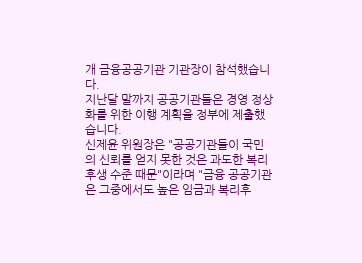개 금융공공기관 기관장이 참석했습니다.
지난달 말까지 공공기관들은 경영 정상화를 위한 이행 계획을 정부에 제출했습니다.
신제윤 위원장은 "공공기관들이 국민의 신뢰를 얻지 못한 것은 과도한 복리후생 수준 때문"이라며 "금융 공공기관은 그중에서도 높은 임금과 복리후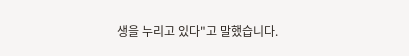생을 누리고 있다"고 말했습니다.